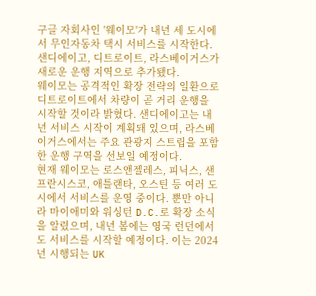구글 자회사인 '웨이모'가 내년 세 도시에서 무인자동차 택시 서비스를 시작한다. 샌디에이고, 디트로이트, 라스베이거스가 새로운 운행 지역으로 추가됐다.
웨이모는 공격적인 확장 전략의 일환으로 디트로이트에서 차량이 곧 거리 운행을 시작할 것이라 밝혔다. 샌디에이고는 내년 서비스 시작이 계획돼 있으며, 라스베이거스에서는 주요 관광지 스트립을 포함한 운행 구역을 선보일 예정이다.
현재 웨이모는 로스앤젤레스, 피닉스, 샌프란시스코, 애틀랜타, 오스틴 등 여러 도시에서 서비스를 운영 중이다. 뿐만 아니라 마이애미와 워싱턴 D.C.로 확장 소식을 알렸으며, 내년 봄에는 영국 런던에서도 서비스를 시작할 예정이다. 이는 2024년 시행되는 UK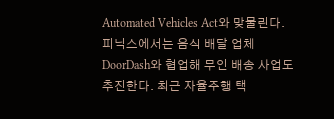Automated Vehicles Act와 맞물린다.
피닉스에서는 음식 배달 업체 DoorDash와 협업해 무인 배송 사업도 추진한다. 최근 자율주행 택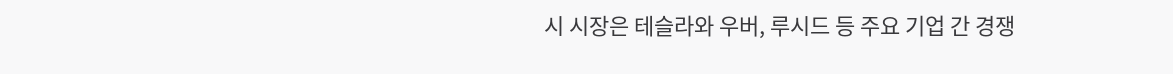시 시장은 테슬라와 우버, 루시드 등 주요 기업 간 경쟁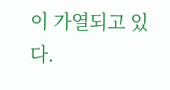이 가열되고 있다.